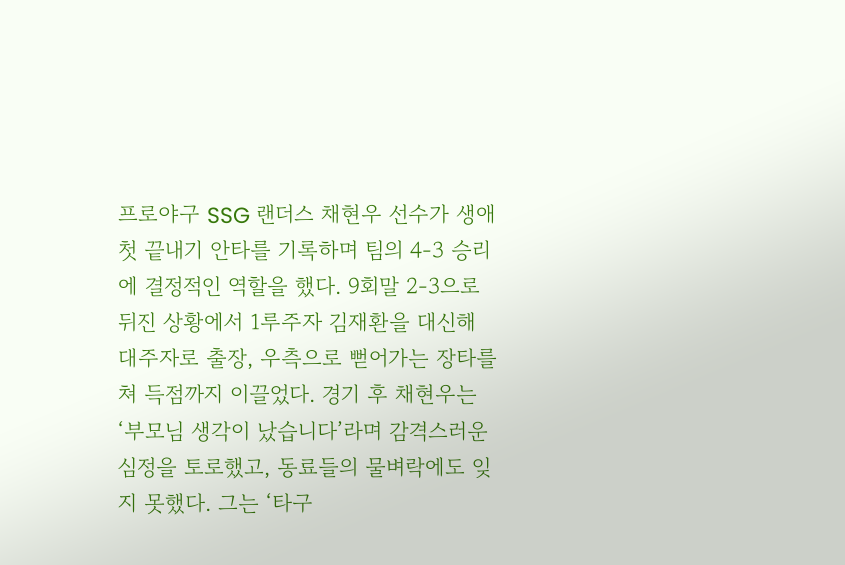프로야구 SSG 랜더스 채현우 선수가 생애 첫 끝내기 안타를 기록하며 팀의 4-3 승리에 결정적인 역할을 했다. 9회말 2-3으로 뒤진 상황에서 1루주자 김재환을 대신해 대주자로 출장, 우측으로 뻗어가는 장타를 쳐 득점까지 이끌었다. 경기 후 채현우는 ‘부모님 생각이 났습니다’라며 감격스러운 심정을 토로했고, 동료들의 물벼락에도 잊지 못했다. 그는 ‘타구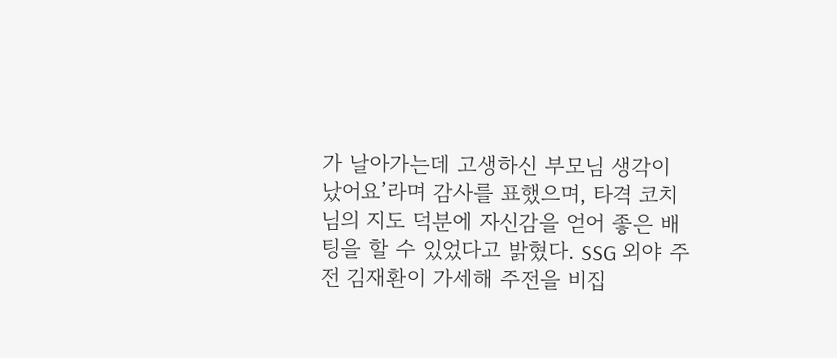가 날아가는데 고생하신 부모님 생각이 났어요’라며 감사를 표했으며, 타격 코치님의 지도 덕분에 자신감을 얻어 좋은 배팅을 할 수 있었다고 밝혔다. SSG 외야 주전 김재환이 가세해 주전을 비집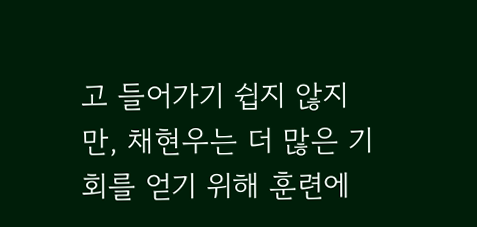고 들어가기 쉽지 않지만, 채현우는 더 많은 기회를 얻기 위해 훈련에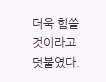더욱 힘쓸 것이라고 덧붙였다.